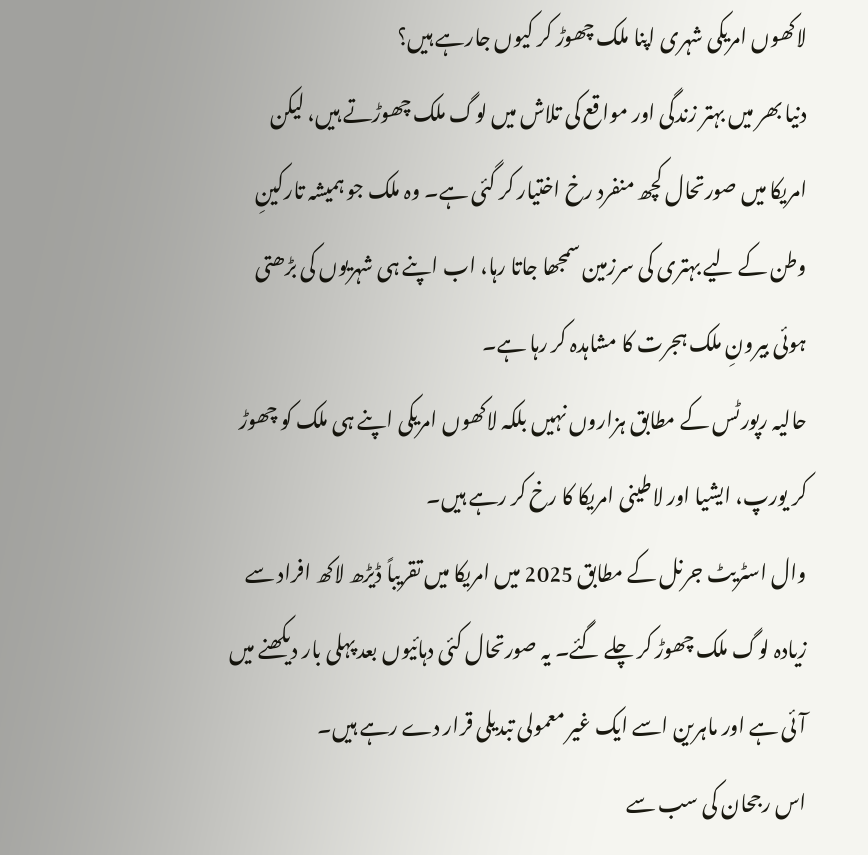لاکھوں امریکی شہری اپنا ملک چھوڑ کر کیوں جارہے ہیں؟
دنیا بھر میں بہتر زندگی اور مواقع کی تلاش میں لوگ ملک چھوڑتے ہیں، لیکن امریکا میں صورتحال کچھ منفرد رخ اختیار کر گئی ہے۔ وہ ملک جو ہمیشہ تارکینِ وطن کے لیے بہتری کی سرزمین سمجھا جاتا رہا، اب اپنے ہی شہریوں کی بڑھتی ہوئی بیرونِ ملک ہجرت کا مشاہدہ کر رہا ہے۔
حالیہ رپورٹس کے مطابق ہزاروں نہیں بلکہ لاکھوں امریکی اپنے ہی ملک کو چھوڑ کر یورپ، ایشیا اور لاطینی امریکا کا رخ کر رہے ہیں۔
وال اسٹریٹ جرنل کے مطابق 2025 میں امریکا میں تقریباً ڈیڑھ لاکھ افراد سے زیادہ لوگ ملک چھوڑ کر چلے گئے۔ یہ صورتحال کئی دہائیوں بعد پہلی بار دیکھنے میں آئی ہے اور ماہرین اسے ایک غیر معمولی تبدیلی قرار دے رہے ہیں۔
اس رجحان کی سب سے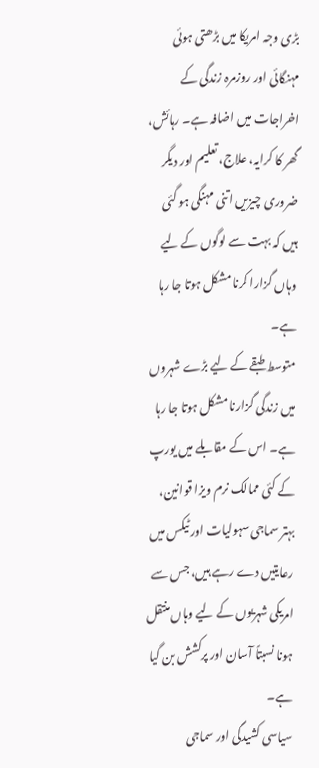بڑی وجہ امریکا میں بڑھتی ہوئی مہنگائی اور روزمرہ زندگی کے اخراجات میں اضافہ ہے۔ رہائش، گھر کا کرایہ، علاج، تعلیم اور دیگر ضروری چیزیں اتنی مہنگی ہو گئی ہیں کہ بہت سے لوگوں کے لیے وہاں گزارا کرنا مشکل ہوتا جا رہا ہے۔
متوسط طبقے کے لیے بڑے شہروں میں زندگی گزارنا مشکل ہوتا جا رہا ہے۔ اس کے مقابلے میں یورپ کے کئی ممالک نرم ویزا قوانین، بہتر سماجی سہولیات اور ٹیکس میں رعایتیں دے رہے ہیں، جس سے امریکی شہریوں کے لیے وہاں منتقل ہونا نسبتاً آسان اور پرکشش بن گیا ہے۔
سیاسی کشیدگی اور سماجی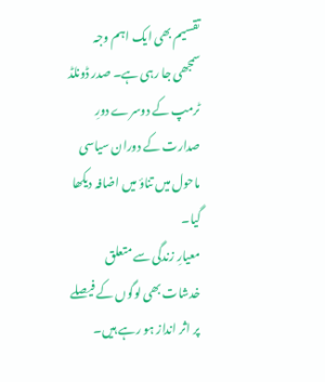تقسیم بھی ایک اہم وجہ سمجھی جا رہی ہے۔ صدر ڈونلڈ ٹرمپ کے دوسرے دورِ صدارت کے دوران سیاسی ماحول میں تناؤ میں اضافہ دیکھا گیا۔
معیارِ زندگی سے متعلق خدشات بھی لوگوں کے فیصلے پر اثر انداز ہو رہے ہیں۔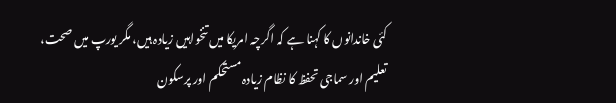کئی خاندانوں کا کہنا ہے کہ اگرچہ امریکا میں تنخواہیں زیادہ ہیں، مگر یورپ میں صحت، تعلیم اور سماجی تحفظ کا نظام زیادہ مستحکم اور پرسکون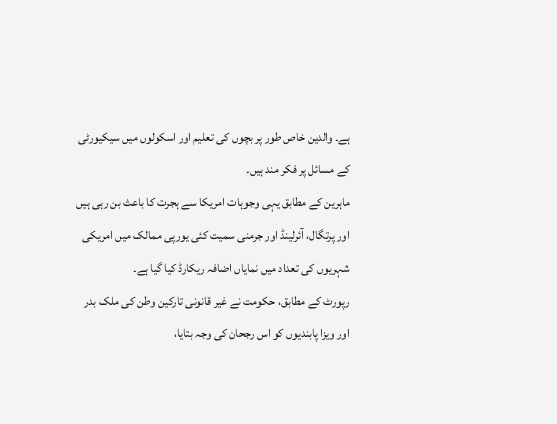ہے۔ والدین خاص طور پر بچوں کی تعلیم اور اسکولوں میں سیکیورٹی کے مسائل پر فکر مند ہیں۔
ماہرین کے مطابق یہی وجوہات امریکا سے ہجرت کا باعث بن رہی ہیں اور پرتگال، آئرلینڈ اور جرمنی سمیت کئی یورپی ممالک میں امریکی شہریوں کی تعداد میں نمایاں اضافہ ریکارڈ کیا گیا ہے۔
رپورٹ کے مطابق، حکومت نے غیر قانونی تارکین وطن کی ملک بدر اور ویزا پابندیوں کو اس رجحان کی وجہ بتایا،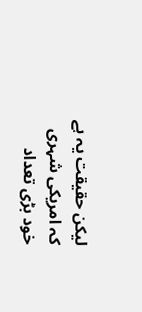لیکن حقیقت یہ ہے کہ امریکی شہری خود بڑی تعداد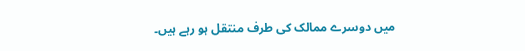میں دوسرے ممالک کی طرف منتقل ہو رہے ہیں۔